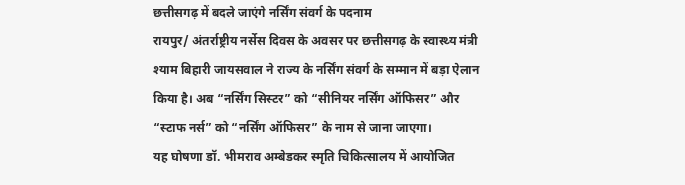छत्तीसगढ़ में बदले जाएंगे नर्सिंग संवर्ग के पदनाम
रायपुर/ अंतर्राष्ट्रीय नर्सेस दिवस के अवसर पर छत्तीसगढ़ के स्वास्थ्य मंत्री श्याम बिहारी जायसवाल ने राज्य के नर्सिंग संवर्ग के सम्मान में बड़ा ऐलान किया है। अब “नर्सिंग सिस्टर” को “सीनियर नर्सिंग ऑफिसर” और “स्टाफ नर्स” को “नर्सिंग ऑफिसर” के नाम से जाना जाएगा।
यह घोषणा डॉ. भीमराव अम्बेडकर स्मृति चिकित्सालय में आयोजित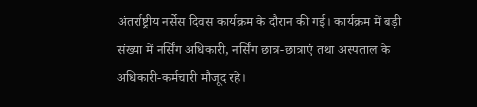अंतर्राष्ट्रीय नर्सेस दिवस कार्यक्रम के दौरान की गई। कार्यक्रम में बड़ी संख्या में नर्सिंग अधिकारी, नर्सिंग छात्र-छात्राएं तथा अस्पताल के अधिकारी-कर्मचारी मौजूद रहे।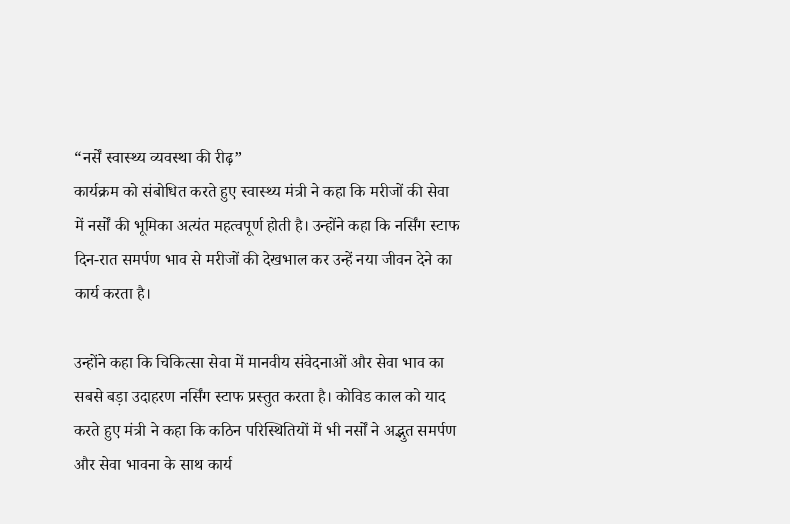“नर्सें स्वास्थ्य व्यवस्था की रीढ़”
कार्यक्रम को संबोधित करते हुए स्वास्थ्य मंत्री ने कहा कि मरीजों की सेवा में नर्सों की भूमिका अत्यंत महत्वपूर्ण होती है। उन्होंने कहा कि नर्सिंग स्टाफ दिन-रात समर्पण भाव से मरीजों की देखभाल कर उन्हें नया जीवन देने का कार्य करता है।

उन्होंने कहा कि चिकित्सा सेवा में मानवीय संवेदनाओं और सेवा भाव का सबसे बड़ा उदाहरण नर्सिंग स्टाफ प्रस्तुत करता है। कोविड काल को याद करते हुए मंत्री ने कहा कि कठिन परिस्थितियों में भी नर्सों ने अद्भुत समर्पण और सेवा भावना के साथ कार्य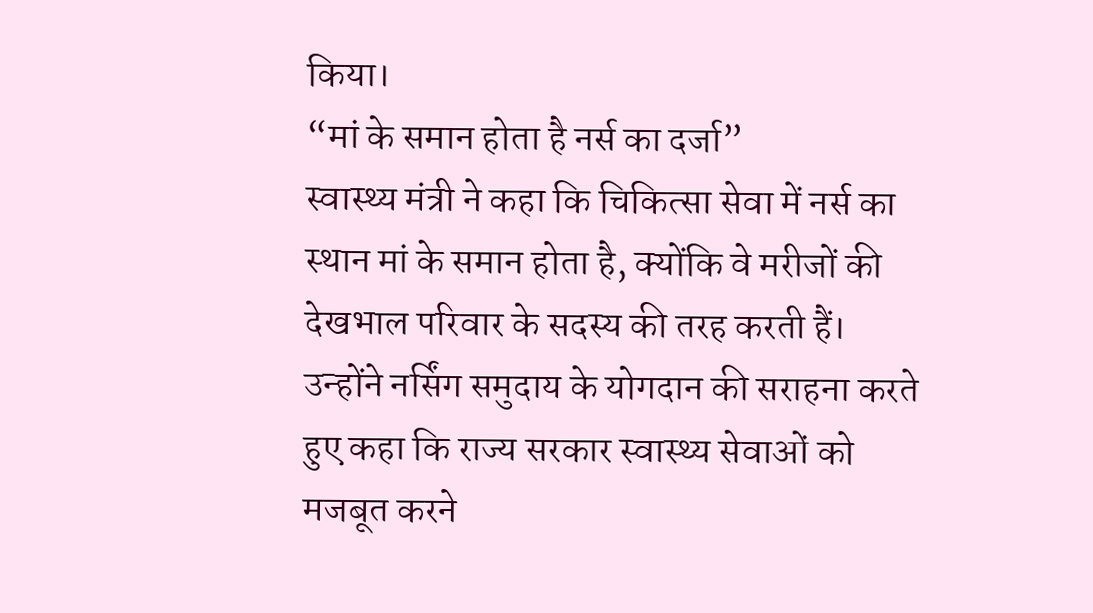किया।
“मां के समान होता है नर्स का दर्जा”
स्वास्थ्य मंत्री ने कहा कि चिकित्सा सेवा में नर्स का स्थान मां के समान होता है, क्योंकि वे मरीजों की देखभाल परिवार के सदस्य की तरह करती हैं। उन्होंने नर्सिंग समुदाय के योगदान की सराहना करते हुए कहा कि राज्य सरकार स्वास्थ्य सेवाओं को मजबूत करने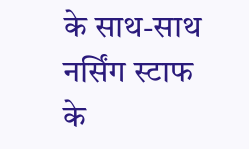के साथ-साथ नर्सिंग स्टाफ के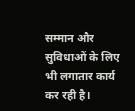सम्मान और सुविधाओं के लिए भी लगातार कार्य कर रही है।